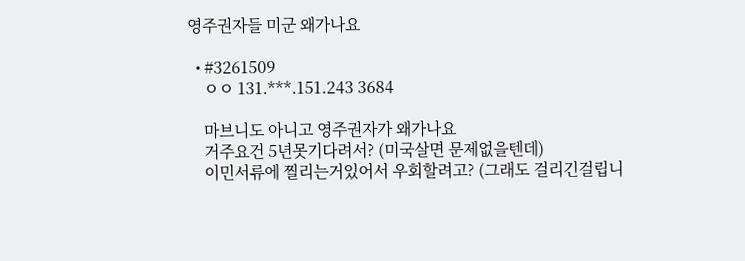영주권자들 미군 왜가나요

  • #3261509
    ㅇㅇ 131.***.151.243 3684

    마브니도 아니고 영주권자가 왜가나요
    거주요건 5년못기다려서? (미국살면 문제없을텐데)
    이민서류에 찔리는거있어서 우회할려고? (그래도 걸리긴걸립니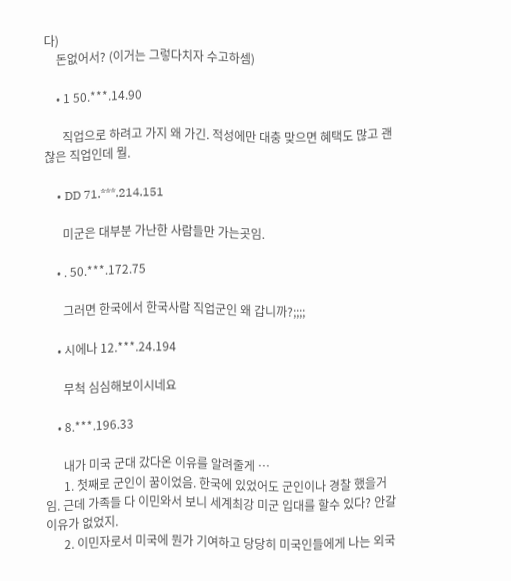다)
    돈없어서? (이거는 그렇다치자 수고하셈)

    • 1 50.***.14.90

      직업으로 하려고 가지 왜 가긴. 적성에만 대충 맞으면 혜택도 많고 괜찮은 직업인데 뭘.

    • DD 71.***.214.151

      미군은 대부분 가난한 사람들만 가는곳임.

    • . 50.***.172.75

      그러면 한국에서 한국사람 직업군인 왜 갑니까?;;;;

    • 시에나 12.***.24.194

      무척 심심해보이시네요

    • 8.***.196.33

      내가 미국 군대 갔다온 이유를 알려줄게 …
      1. 첫째로 군인이 꿈이었음. 한국에 있었어도 군인이나 경찰 했을거임. 근데 가족들 다 이민와서 보니 세계최강 미군 입대를 할수 있다? 안갈 이유가 없었지.
      2. 이민자로서 미국에 뭔가 기여하고 당당히 미국인들에게 나는 외국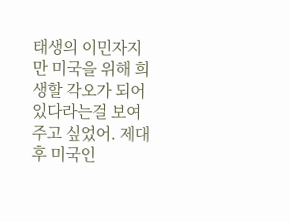태생의 이민자지만 미국을 위해 희생할 각오가 되어있다라는걸 보여주고 싶었어. 제대후 미국인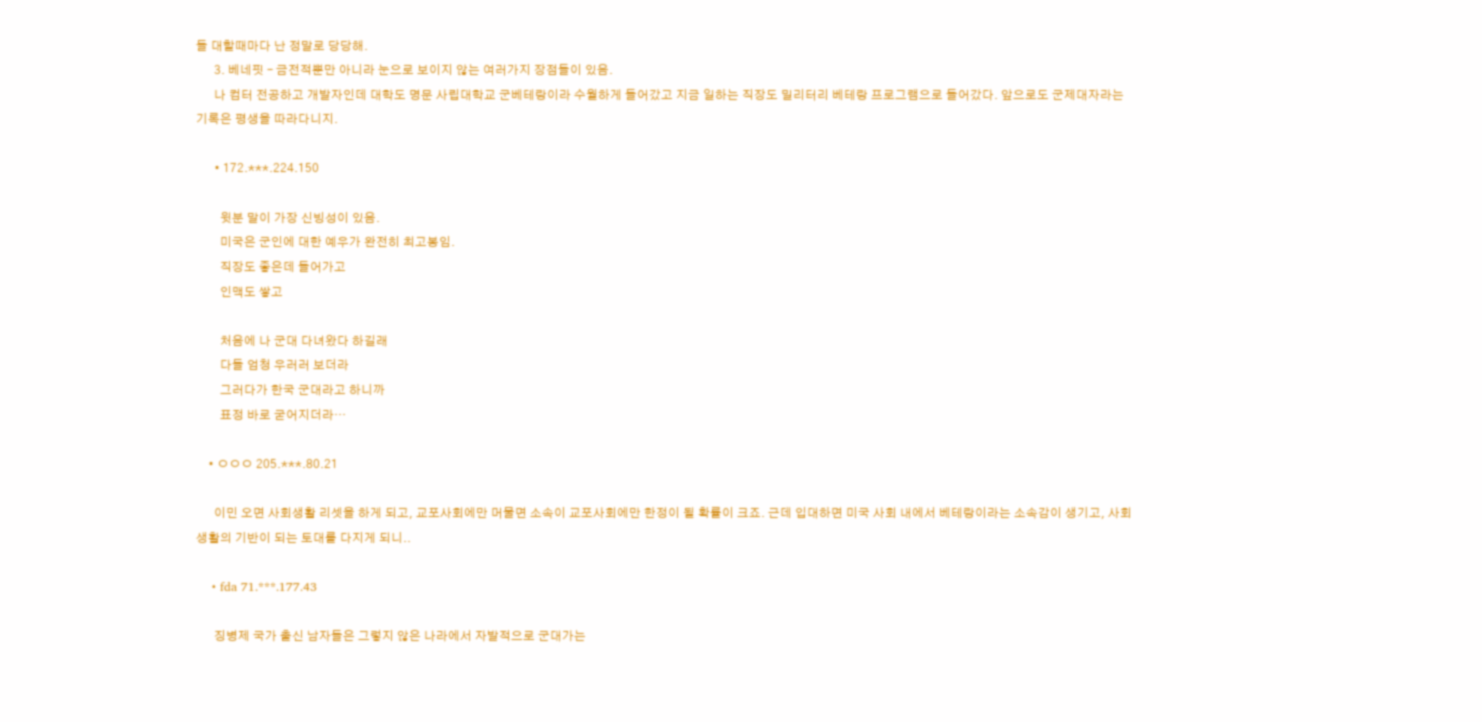들 대할때마다 난 정말로 당당해.
      3. 베네핏 – 금전적뿐만 아니라 눈으로 보이지 않는 여러가지 장점들이 있음.
      나 컴터 전공하고 개발자인데 대학도 명문 사립대학교 군베테랑이라 수월하게 들어갔고 지금 일하는 직장도 밀리터리 베테랑 프로그램으로 들어갔다. 앞으로도 군제대자라는 기록은 평생을 따라다니지.

      • 172.***.224.150

        윗분 말이 가장 신빙성이 있음.
        미국은 군인에 대한 예우가 완전히 최고봉임.
        직장도 좋은데 들어가고
        인맥도 쌓고

        처음에 나 군대 다녀왔다 하길래
        다들 엄청 우러러 보더라
        그러다가 한국 군대라고 하니까
        표정 바로 굳어지더라…

    • ㅇㅇㅇ 205.***.80.21

      이민 오면 사회생활 리셋을 하게 되고, 교포사회에만 머물면 소속이 교포사회에만 한정이 될 확률이 크죠. 근데 입대하면 미국 사회 내에서 베테랑이라는 소속감이 생기고, 사회생활의 기반이 되는 토대를 다지게 되니..

    • fda 71.***.177.43

      징병제 국가 출신 남자들은 그렇지 않은 나라에서 자발적으로 군대가는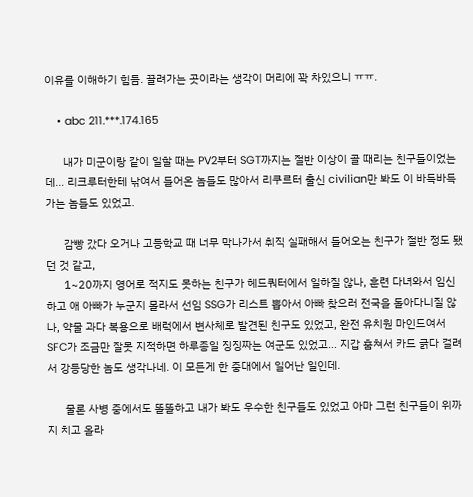이유를 이해하기 힘듬. 끌려가는 곳이라는 생각이 머리에 꽉 차있으니 ㅠㅠ.

    • abc 211.***.174.165

      내가 미군이랑 같이 일할 때는 PV2부터 SGT까지는 절반 이상이 골 때리는 친구들이었는데… 리크루터한테 낚여서 들어온 놈들도 많아서 리쿠르터 출신 civilian만 봐도 이 바득바득 가는 놈들도 있었고.

      감빵 갔다 오거나 고등학교 때 너무 막나가서 취직 실패해서 들어오는 친구가 절반 정도 됐던 것 같고,
      1~20까지 영어로 적지도 못하는 친구가 헤드쿼터에서 일하질 않나, 훈련 다녀와서 임신하고 애 아빠가 누군지 몰라서 선임 SSG가 리스트 뽑아서 아빠 찾으러 전국을 돌아다니질 않나, 약물 과다 복용으로 배럭에서 변사체로 발견된 친구도 있었고, 완전 유치원 마인드여서 SFC가 조금만 잘못 지적하면 하루종일 징징짜는 여군도 있었고… 지갑 훔쳐서 카드 긁다 걸려서 강등당한 놈도 생각나네. 이 모든게 한 중대에서 일어난 일인데.

      물론 사병 중에서도 똘똘하고 내가 봐도 우수한 친구들도 있었고 아마 그런 친구들이 위까지 치고 올라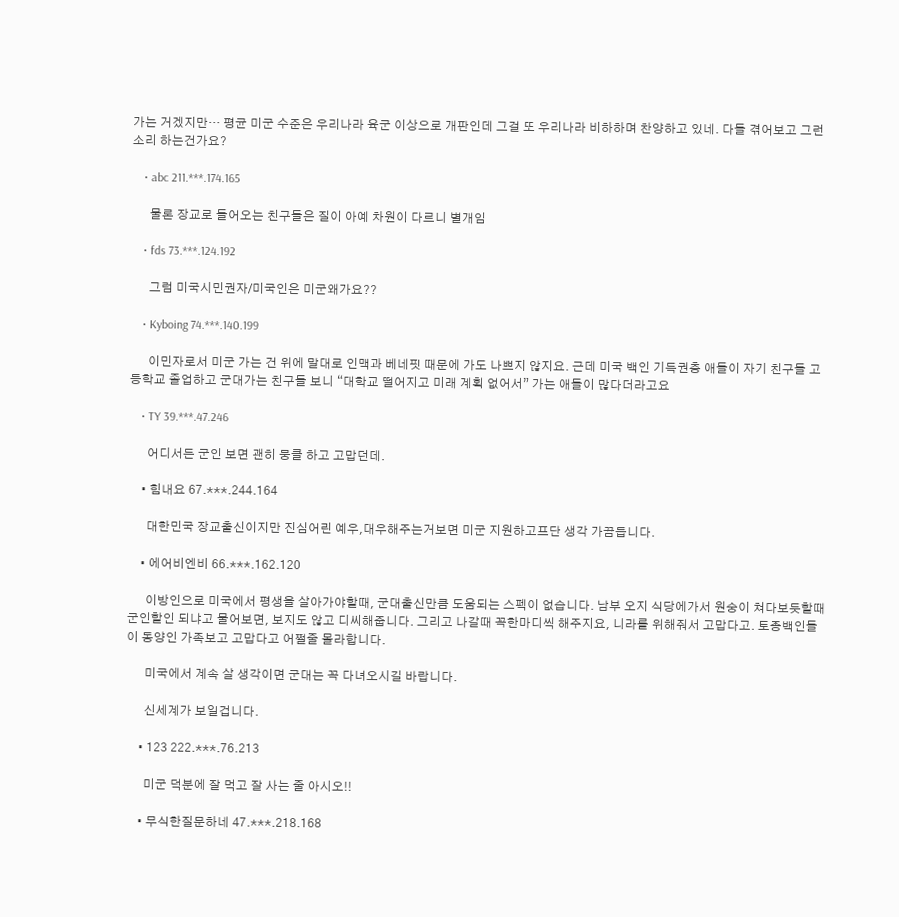가는 거겠지만… 평균 미군 수준은 우리나라 육군 이상으로 개판인데 그걸 또 우리나라 비하하며 찬양하고 있네. 다들 겪어보고 그런 소리 하는건가요?

    • abc 211.***.174.165

      물론 장교로 들어오는 친구들은 질이 아예 차원이 다르니 별개임

    • fds 73.***.124.192

      그럼 미국시민권자/미국인은 미군왜가요??

    • Kyboing 74.***.140.199

      이민자로서 미군 가는 건 위에 말대로 인맥과 베네핏 때문에 가도 나쁘지 않지요. 근데 미국 백인 기득권층 애들이 자기 친구들 고등학교 졸업하고 군대가는 친구들 보니 “대학교 떨어지고 미래 계획 없어서” 가는 애들이 많다더라고요

    • TY 39.***.47.246

      어디서든 군인 보면 괜히 뭉클 하고 고맙던데.

    • 힘내요 67.***.244.164

      대한민국 장교출신이지만 진심어린 예우,대우해주는거보면 미군 지원하고프단 생각 가끔듭니다.

    • 에어비엔비 66.***.162.120

      이방인으로 미국에서 평생을 살아가야할때, 군대출신만큼 도움되는 스펙이 없습니다. 남부 오지 식당에가서 원숭이 쳐다보듯할때 군인할인 되냐고 물어보면, 보지도 않고 디씨해줍니다. 그리고 나갈때 꼭한마디씩 해주지요, 니라를 위해줘서 고맙다고. 토종백인들이 동양인 가족보고 고맙다고 어쩔줄 몰라합니다.

      미국에서 계속 살 생각이면 군대는 꼭 다녀오시길 바랍니다.

      신세계가 보일겁니다.

    • 123 222.***.76.213

      미군 덕분에 잘 먹고 잘 사는 줄 아시오!!

    • 무식한질문하네 47.***.218.168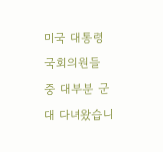미국 대통령 국회의원들 중 대부분 군대 다녀왔습니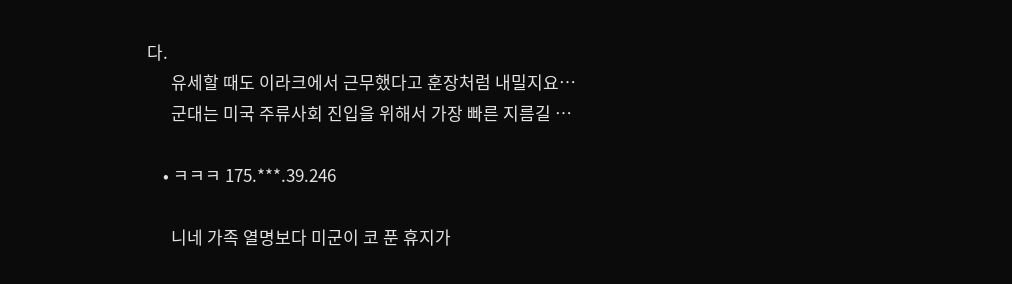다.
      유세할 때도 이라크에서 근무했다고 훈장처럼 내밀지요…
      군대는 미국 주류사회 진입을 위해서 가장 빠른 지름길 …

    • ㅋㅋㅋ 175.***.39.246

      니네 가족 열명보다 미군이 코 푼 휴지가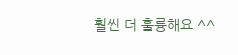훨씬 더 훌륭해요 ^^